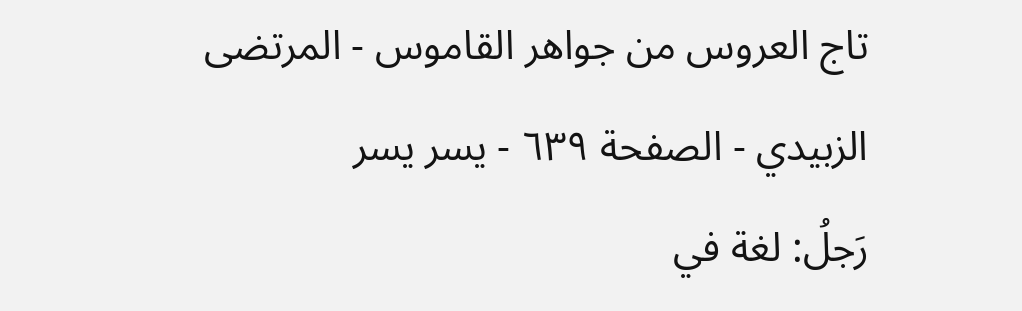تاج العروس من جواهر القاموس - المرتضى الزبيدي - الصفحة ٦٣٩ - يسر يسر
رَجلُ: لغة في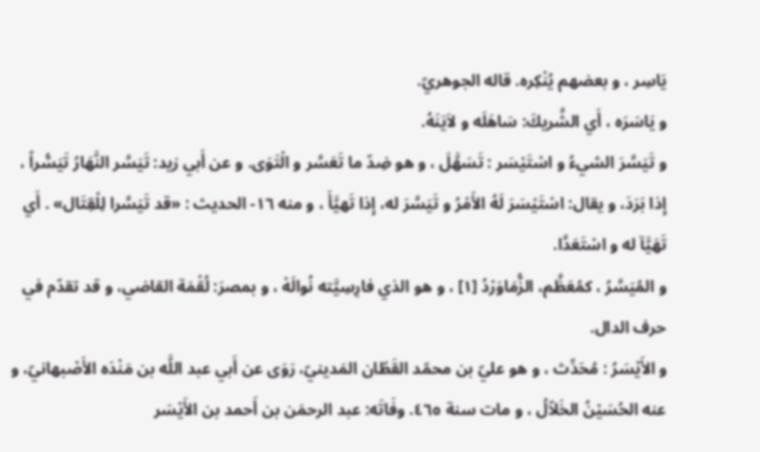يَاسِر ، و بعضهم يُنْكِره. قاله الجوهريّ.
و يَاسَرَه ، أَي الشَّريكَ: سَاهَلَه و لاَيَنَهُ.
و تَيَسَّرَ الشيءُ و اسْتَيْسَر : تَسَهَّلَ ، و هو ضِدّ ما تَعَسَّر و الْتَوَى. و عن أَبي زيد: تَيَسَّر النَّهَارُ تَيَسُّراً ، إِذا بَرَدَ، و يقال: اسْتَيْسَرَ لَهُ الأَمْرُ و تَيَسَّرَ له، إِذا تَهيَّأَ ، و منه ١٦- الحديث : «قد تَيَسَّرا لِلْقِتَال» . أَي تَهَيَّآ له و اسْتَعَدَّا.
و المُيَسَّرُ ، كمُعَظَّم، الزُّمَاوَرْدُ [١] ، و هو الذي فارِسِيَّته نُوالَهْ ، و بمصرَ: لُقْمَة القاضي، و قد تقدّم في حرف الدال.
و الأَيْسَرُ : مُحَدِّث ، و هو عليّ بن محمّد القَطّان المَدينيّ، رَوَى عن أَبي عبد اللَّه بن مَنْدَه الأَصْبهانيّ، و عنه الحُسَيْنُ الخَلاّلُ ، و مات سنة ٤٦٥. وفَاتَه: عبد الرحمَن بن أَحمد بن الأَيْسَر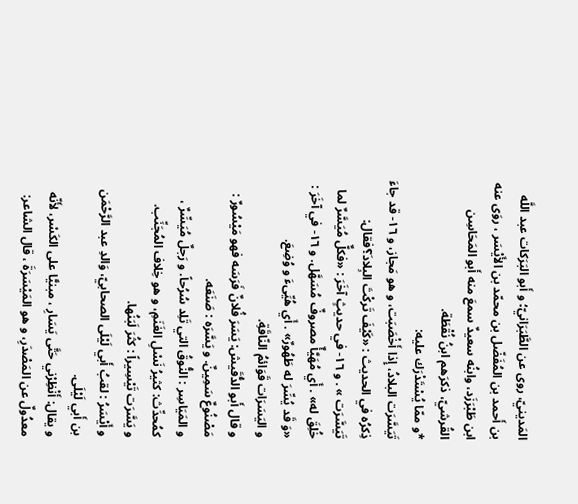المَدينيّ، روى عن الطَّبَرَانيّ؛ و أَبو البَرَكات عبد اللَّه بن أَحمد بن المُفَضّل بن محمّد بن الأَيْسَر ، روَى عنه ابن طَبْرَزَد، وابنُه سعيدٌ سمعَ منه أَبو المَحَاسِن القُرشيّ، ذكرَهم ابنُ نُقْطَة.
*و ممّا يُسْتَدْرَك عليه:
تَيَسَّرَت البلادُ، إِذا أَخْصَبَت، و هو مَجاز، و ١٦- قد جاءَ ذِكرُه في الحديث : «كَيْفَ تَركْتَ البِلادَ؟فقال: تَيَسَّرَت » . و ١٦- في حديثٍ آخَرَ : «فكلٌّ مُيَسَّرٌ لما خُلِقَ له» . أَي مُهَيَّأٌ مصروفٌ مُسَهَّل. و ١٦- في آخَرَ : «وَ قَد يُسِّرَ له طَهُورٌ» . أَي هُيِّىءَ و وُضِعَ.
و اليَسَرَات قَوَائمُ النّاقَةِ.
و قال أَبو الدُّقَيش: يَسَرَ فُلانٌ فَرَسَه فهو مَيْسُورٌ : مَصْنُوعٌ سَمِينٌ. و يَسَّرَه : صَنَعَه.
و المَيَاسِر : النُّوقُ التي تَلِد سُرُحاً. و رَجلٌ مُيَسِّرٌ ، كمُحدِّث: كثيرُ نَسْلِ الغَنَمِ، و هو خِلاف المُجَنِّب.
و يَسَّرَت تَيْسِيراً : كثُرَ لَبَنُها.
و أَيْسَرُ : لقبُ أَبي لَيْلَى الصحابيّ، وَالدِ عبد الرَّحْمَن بن أَبي لَيْلَى.
و يقال: أَنْظِرْني حَتَّى يَسَارِ ، مبنيًّا على الكَسْر، لأَنّه معدُولٌ عن المَصْدَرِ، و هو المَيْسَرَةَ ، قال الشاعر: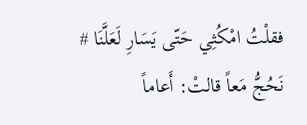فقلْتُ امْكُثِي حَتّى يَسَارِ لَعَلَّنَا # نَحُجُّ مَعاً قالتْ: أَعاماً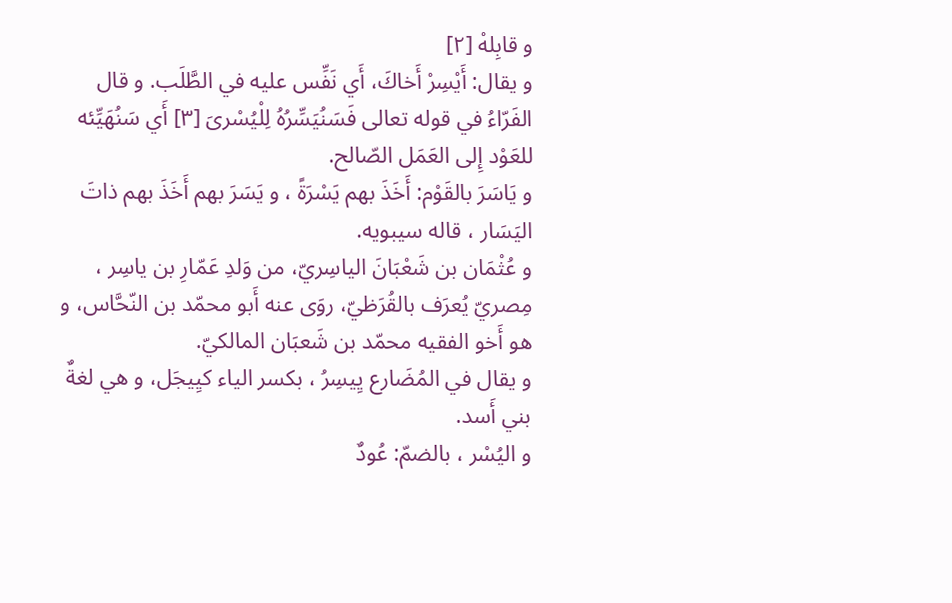و قابِلهْ [٢]
و يقال: أَيْسِرْ أَخاكَ، أَي نَفِّس عليه في الطَّلَب. و قال الفَرّاءُ في قوله تعالى فَسَنُيَسِّرُهُ لِلْيُسْرىَ [٣] أَي سَنُهَيِّئه للعَوْد إِلى العَمَل الصّالح.
و يَاسَرَ بالقَوْم: أَخَذَ بهم يَسْرَةً ، و يَسَرَ بهم أَخَذَ بهم ذاتَ اليَسَار ، قاله سيبويه.
و عُثْمَان بن شَعْبَانَ الياسِريّ، من وَلدِ عَمّارِ بن ياسِر ، مِصريّ يُعرَف بالقُرَظيّ، روَى عنه أَبو محمّد بن النّحَّاس، و هو أَخو الفقيه محمّد بن شَعبَان المالكيّ.
و يقال في المُضَارع يِيسِرُ ، بكسر الياء كيِيجَل، و هي لغةٌ بني أَسد.
و اليُسْر ، بالضمّ: عُودٌ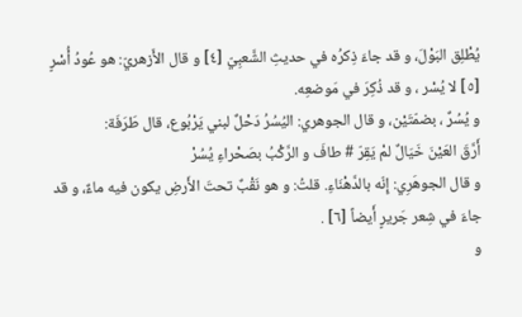يُطْلِق البَوْلَ، و قد جاءَ ذِكرُه في حديثِ الشَّعبِيّ [٤] و قال الأَزهريّ: هو عُودُ أُسْرٍ [٥] لا يُسْر ، و قد ذُكِرَ في مَوضعِه.
و يُسُرٌ ، بضمّتَيْن، و قال الجوهري: اليُسُرُ دَحْلٌ لبني يَرْبُوع، قال طَرَفَة:
أَرَّقَ العَيْنَ خَيَالٌ لمْ يَقِرّ # طافَ و الرَّكْبُ بصَحْراءِ يُسُرْ
و قال الجوهَرِي: إِنّه بالدَّهْنَاءِ. قلتُ: و هو نَقْبٌ تحتَ الأَرضِ يكون فيه ماءٌ، و قد جاءَ في شِعر جَريرٍ أَيضاً [٦] .
و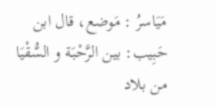مَيَاسرُ : مَوضع، قال ابن حَبِيب: بين الرَّحْبَة و السُّقْيَا من بلاد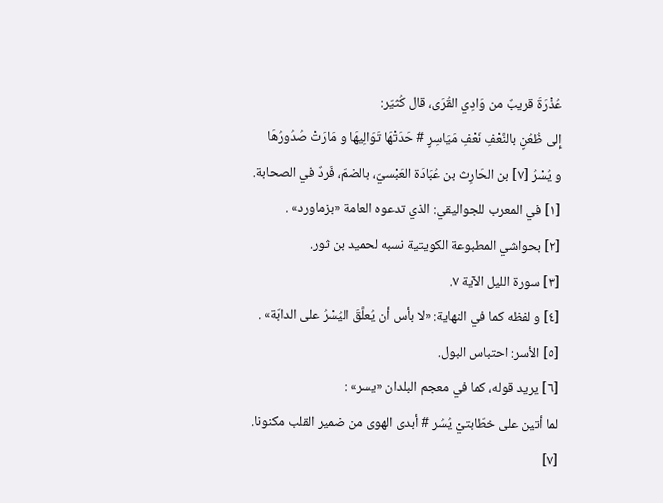عُذْرَةَ قريبٌ من وَادِي القُرَى، قال كُثيّر:
إِلى ظُعُنٍ بالنَّعْفِ نَعْفِ مَيَاسِرٍ # حَدَتْهَا تَوَالِيهَا و مَارَتْ صُدُورُهَا
و يُسْرُ [٧] بن الحَارِث بن عُبَادَة العَبْسيّ، بالضمّ، فَردٌ في الصحابة.
[١] في المعرب للجواليقي: الذي تدعوه العامة «بزماورد» .
[٢] بحواشي المطبوعة الكويتية نسبه لحميد بن ثور.
[٣] سورة الليل الآية ٧.
[٤] و لفظه كما في النهاية: «لا بأس أن يُعلَّقَ اليُسْرُ على الدابّة» .
[٥] الأسر: احتباس البول.
[٦] يريد قوله، كما في معجم البلدان «يسر» :
لما أتين على خطّابتيْ يُسُر # أبدى الهوى من ضمير القلب مكنونا.
[٧]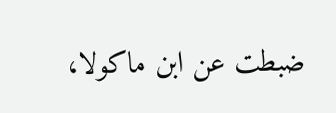ضبطت عن ابن ماكولا،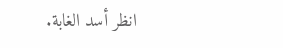انظر أسد الغابة.